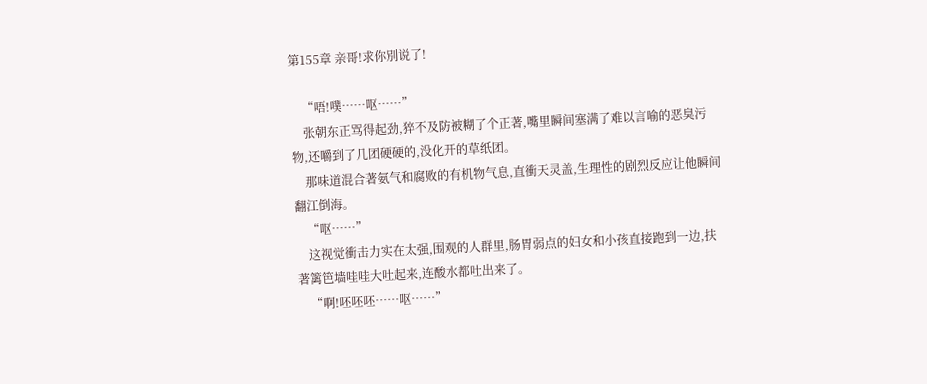第155章 亲哥!求你別说了!

    “唔!噗……呕……”
    张朝东正骂得起劲,猝不及防被糊了个正著,嘴里瞬间塞满了难以言喻的恶臭污物,还嚼到了几团硬硬的,没化开的草纸团。
    那味道混合著氨气和腐败的有机物气息,直衝天灵盖,生理性的剧烈反应让他瞬间翻江倒海。
    “呕……”
    这视觉衝击力实在太强,围观的人群里,肠胃弱点的妇女和小孩直接跑到一边,扶著篱笆墙哇哇大吐起来,连酸水都吐出来了。
    “啊!呸呸呸……呕……”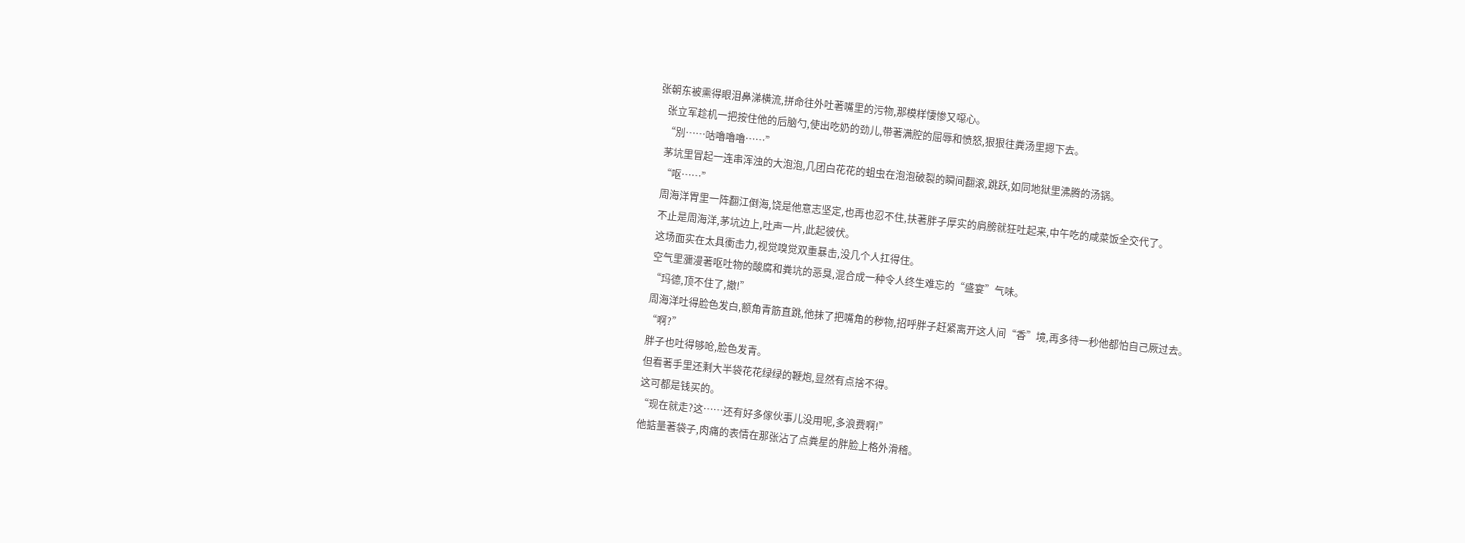张朝东被熏得眼泪鼻涕横流,拼命往外吐著嘴里的污物,那模样悽惨又噁心。
    张立军趁机一把按住他的后脑勺,使出吃奶的劲儿,带著满腔的屈辱和愤怒,狠狠往粪汤里摁下去。
    “別……咕嚕嚕嚕……”
    茅坑里冒起一连串浑浊的大泡泡,几团白花花的蛆虫在泡泡破裂的瞬间翻滚,跳跃,如同地狱里沸腾的汤锅。
    “呕……”
    周海洋胃里一阵翻江倒海,饶是他意志坚定,也再也忍不住,扶著胖子厚实的肩膀就狂吐起来,中午吃的咸菜饭全交代了。
    不止是周海洋,茅坑边上,吐声一片,此起彼伏。
    这场面实在太具衝击力,视觉嗅觉双重暴击,没几个人扛得住。
    空气里瀰漫著呕吐物的酸腐和粪坑的恶臭,混合成一种令人终生难忘的“盛宴”气味。
    “玛德,顶不住了,撤!”
    周海洋吐得脸色发白,额角青筋直跳,他抹了把嘴角的秽物,招呼胖子赶紧离开这人间“香”境,再多待一秒他都怕自己厥过去。
    “啊?”
    胖子也吐得够呛,脸色发青。
    但看著手里还剩大半袋花花绿绿的鞭炮,显然有点捨不得。
    这可都是钱买的。
    “现在就走?这……还有好多傢伙事儿没用呢,多浪费啊!”
    他掂量著袋子,肉痛的表情在那张沾了点粪星的胖脸上格外滑稽。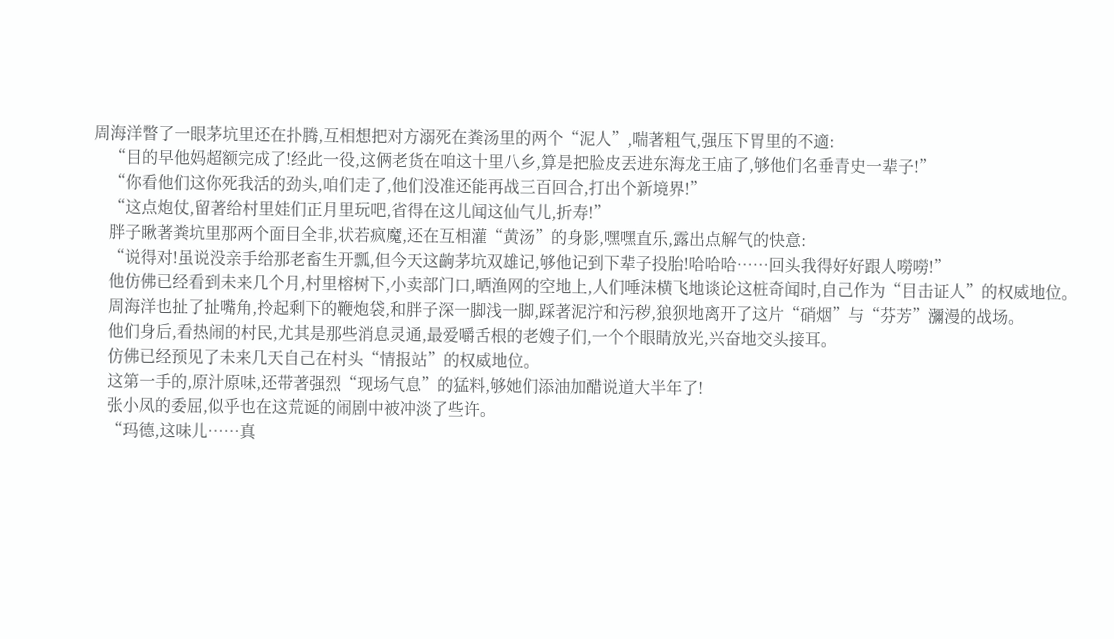周海洋瞥了一眼茅坑里还在扑腾,互相想把对方溺死在粪汤里的两个“泥人”,喘著粗气,强压下胃里的不適:
    “目的早他妈超额完成了!经此一役,这俩老货在咱这十里八乡,算是把脸皮丟进东海龙王庙了,够他们名垂青史一辈子!”
    “你看他们这你死我活的劲头,咱们走了,他们没准还能再战三百回合,打出个新境界!”
    “这点炮仗,留著给村里娃们正月里玩吧,省得在这儿闻这仙气儿,折寿!”
    胖子瞅著粪坑里那两个面目全非,状若疯魔,还在互相灌“黄汤”的身影,嘿嘿直乐,露出点解气的快意:
    “说得对!虽说没亲手给那老畜生开瓢,但今天这齣茅坑双雄记,够他记到下辈子投胎!哈哈哈……回头我得好好跟人嘮嘮!”
    他仿佛已经看到未来几个月,村里榕树下,小卖部门口,晒渔网的空地上,人们唾沫横飞地谈论这桩奇闻时,自己作为“目击证人”的权威地位。
    周海洋也扯了扯嘴角,拎起剩下的鞭炮袋,和胖子深一脚浅一脚,踩著泥泞和污秽,狼狈地离开了这片“硝烟”与“芬芳”瀰漫的战场。
    他们身后,看热闹的村民,尤其是那些消息灵通,最爱嚼舌根的老嫂子们,一个个眼睛放光,兴奋地交头接耳。
    仿佛已经预见了未来几天自己在村头“情报站”的权威地位。
    这第一手的,原汁原味,还带著强烈“现场气息”的猛料,够她们添油加醋说道大半年了!
    张小凤的委屈,似乎也在这荒诞的闹剧中被冲淡了些许。
    “玛德,这味儿……真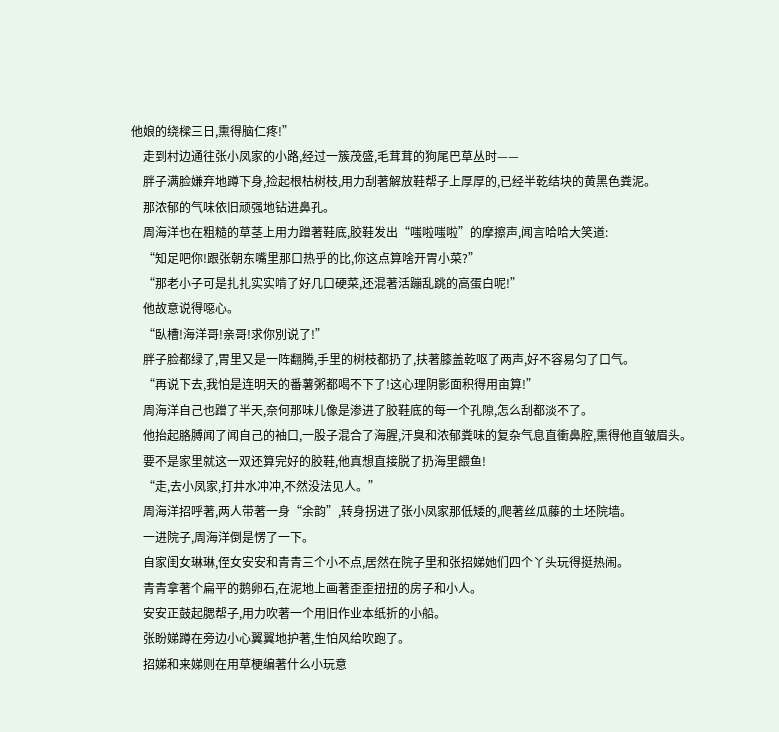他娘的绕樑三日,熏得脑仁疼!”
    走到村边通往张小凤家的小路,经过一簇茂盛,毛茸茸的狗尾巴草丛时——
    胖子满脸嫌弃地蹲下身,捡起根枯树枝,用力刮著解放鞋帮子上厚厚的,已经半乾结块的黄黑色粪泥。
    那浓郁的气味依旧顽强地钻进鼻孔。
    周海洋也在粗糙的草茎上用力蹭著鞋底,胶鞋发出“嗤啦嗤啦”的摩擦声,闻言哈哈大笑道:
    “知足吧你!跟张朝东嘴里那口热乎的比,你这点算啥开胃小菜?”
    “那老小子可是扎扎实实啃了好几口硬菜,还混著活蹦乱跳的高蛋白呢!”
    他故意说得噁心。
    “臥槽!海洋哥!亲哥!求你別说了!”
    胖子脸都绿了,胃里又是一阵翻腾,手里的树枝都扔了,扶著膝盖乾呕了两声,好不容易匀了口气。
    “再说下去,我怕是连明天的番薯粥都喝不下了!这心理阴影面积得用亩算!”
    周海洋自己也蹭了半天,奈何那味儿像是渗进了胶鞋底的每一个孔隙,怎么刮都淡不了。
    他抬起胳膊闻了闻自己的袖口,一股子混合了海腥,汗臭和浓郁粪味的复杂气息直衝鼻腔,熏得他直皱眉头。
    要不是家里就这一双还算完好的胶鞋,他真想直接脱了扔海里餵鱼!
    “走,去小凤家,打井水冲冲,不然没法见人。”
    周海洋招呼著,两人带著一身“余韵”,转身拐进了张小凤家那低矮的,爬著丝瓜藤的土坯院墙。
    一进院子,周海洋倒是愣了一下。
    自家闺女琳琳,侄女安安和青青三个小不点,居然在院子里和张招娣她们四个丫头玩得挺热闹。
    青青拿著个扁平的鹅卵石,在泥地上画著歪歪扭扭的房子和小人。
    安安正鼓起腮帮子,用力吹著一个用旧作业本纸折的小船。
    张盼娣蹲在旁边小心翼翼地护著,生怕风给吹跑了。
    招娣和来娣则在用草梗编著什么小玩意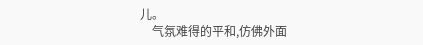儿。
    气氛难得的平和,仿佛外面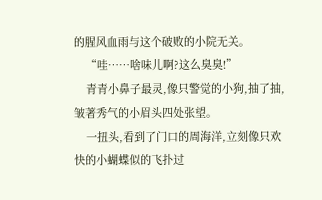的腥风血雨与这个破败的小院无关。
    “哇……啥味儿啊?这么臭臭!”
    青青小鼻子最灵,像只警觉的小狗,抽了抽,皱著秀气的小眉头四处张望。
    一扭头,看到了门口的周海洋,立刻像只欢快的小蝴蝶似的飞扑过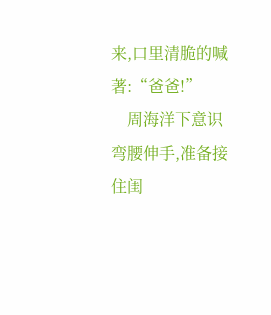来,口里清脆的喊著:“爸爸!”
    周海洋下意识弯腰伸手,准备接住闺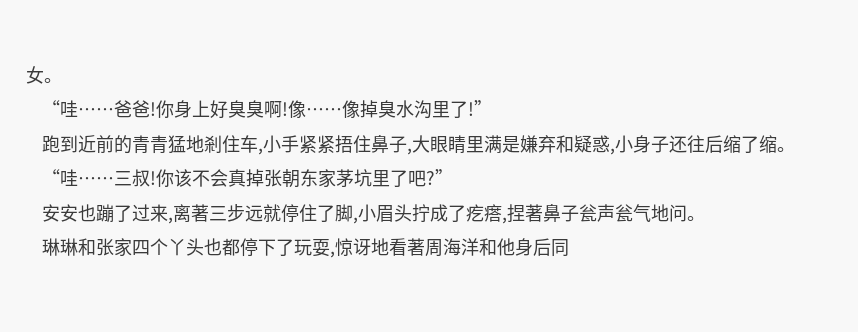女。
    “哇……爸爸!你身上好臭臭啊!像……像掉臭水沟里了!”
    跑到近前的青青猛地剎住车,小手紧紧捂住鼻子,大眼睛里满是嫌弃和疑惑,小身子还往后缩了缩。
    “哇……三叔!你该不会真掉张朝东家茅坑里了吧?”
    安安也蹦了过来,离著三步远就停住了脚,小眉头拧成了疙瘩,捏著鼻子瓮声瓮气地问。
    琳琳和张家四个丫头也都停下了玩耍,惊讶地看著周海洋和他身后同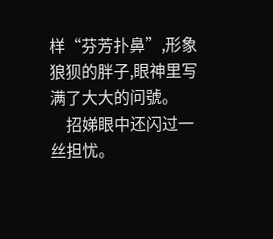样“芬芳扑鼻”,形象狼狈的胖子,眼神里写满了大大的问號。
    招娣眼中还闪过一丝担忧。